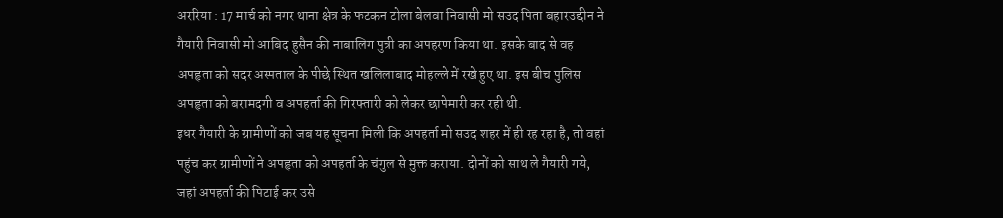अररिया : 17 मार्च को नगर थाना क्षेत्र के फटकन टोला बेलवा निवासी मो सउद पिता बहारउद्दीन ने गैयारी निवासी मो आबिद हुसैन की नाबालिग पुत्री का अपहरण किया था. इसके बाद से वह अपहृता को सदर अस्पताल के पीछे स्थित खलिलाबाद मोहल्ले में रखे हुए था. इस बीच पुलिस अपहृता को बरामदगी व अपहर्ता की गिरफ्तारी को लेकर छापेमारी कर रही थी.
इधर गैयारी के ग्रामीणों को जब यह सूचना मिली कि अपहर्ता मो सउद शहर में ही रह रहा है, तो वहां पहुंच कर ग्रामीणों ने अपहृता को अपहर्ता के चंगुल से मुक्त कराया. दोनों को साथ ले गैयारी गये, जहां अपहर्ता की पिटाई कर उसे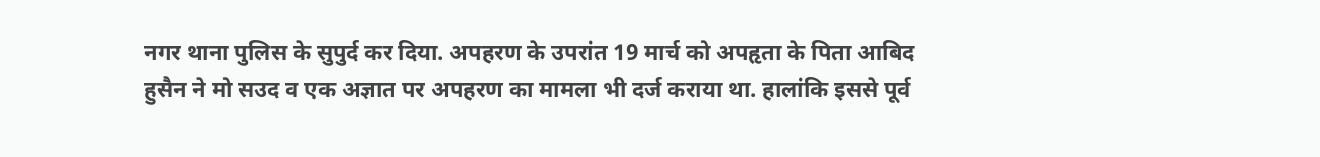नगर थाना पुलिस के सुपुर्द कर दिया. अपहरण के उपरांत 19 मार्च को अपहृता के पिता आबिद हुसैन ने मो सउद व एक अज्ञात पर अपहरण का मामला भी दर्ज कराया था. हालांकि इससे पूर्व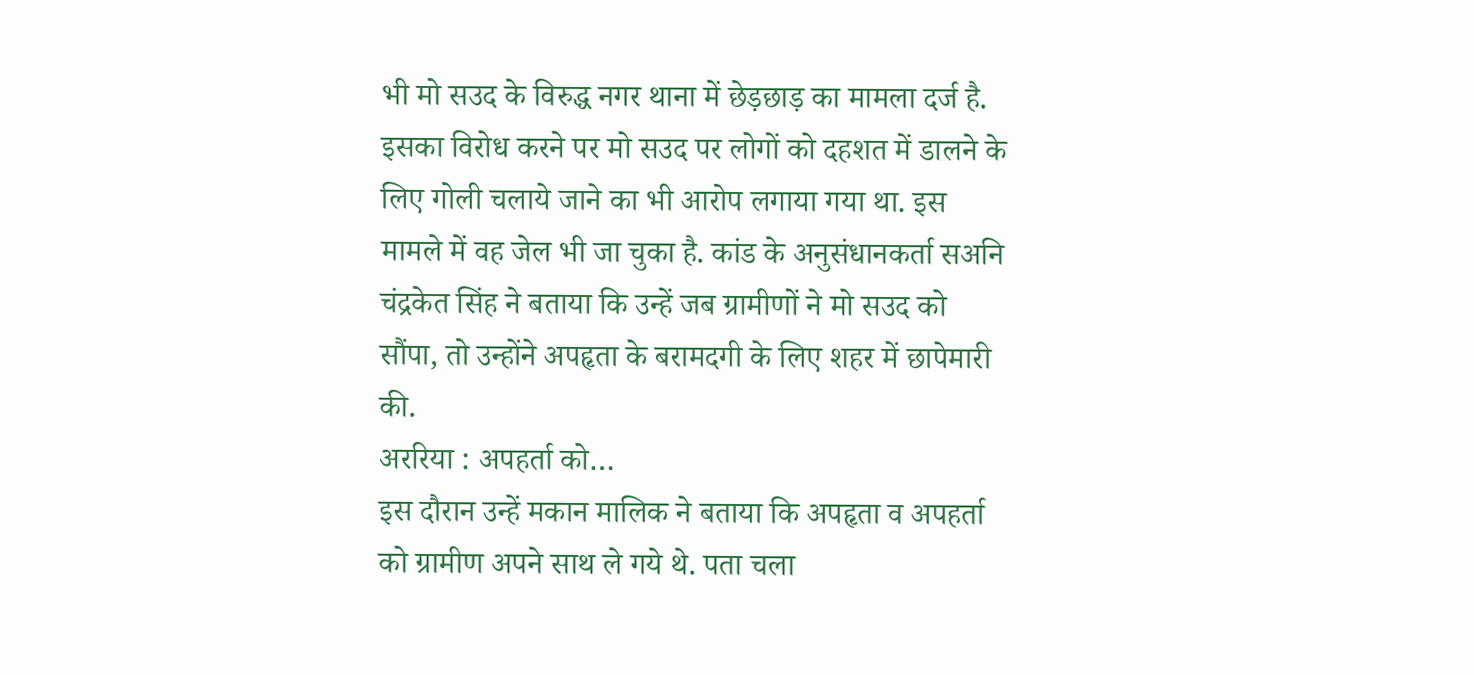भी मो सउद के विरुद्ध नगर थाना में छेड़छाड़ का मामला दर्ज है.
इसका विरोध करने पर मो सउद पर लोगों को दहशत में डालने के लिए गोली चलाये जाने का भी आरोप लगाया गया था. इस मामले में वह जेल भी जा चुका है. कांड के अनुसंधानकर्ता सअनि चंद्रकेत सिंह ने बताया कि उन्हें जब ग्रामीणों ने मो सउद को सौंपा, तो उन्होंने अपहृता के बरामदगी के लिए शहर में छापेमारी की.
अररिया : अपहर्ता को…
इस दौरान उन्हें मकान मालिक ने बताया कि अपहृता व अपहर्ता को ग्रामीण अपने साथ ले गये थे. पता चला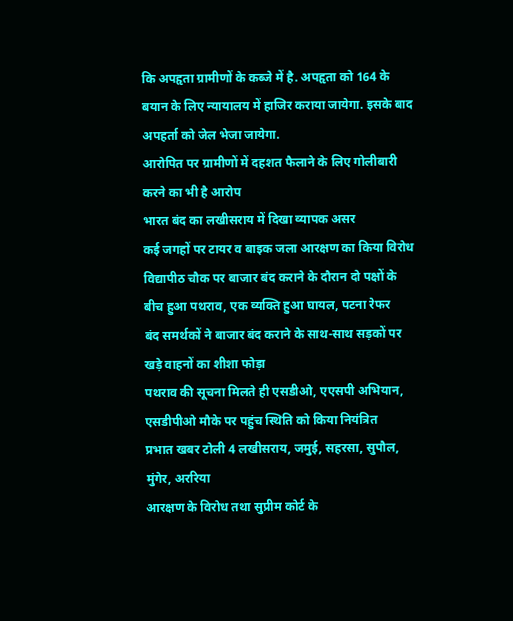कि अपहृता ग्रामीणों के कब्जे में है. अपहृता को 164 के बयान के लिए न्यायालय में हाजिर कराया जायेगा. इसके बाद अपहर्ता को जेल भेजा जायेगा.
आरोपित पर ग्रामीणों में दहशत फैलाने के लिए गोलीबारी करने का भी है आरोप
भारत बंद का लखीसराय में दिखा व्यापक असर
कई जगहों पर टायर व बाइक जला आरक्षण का किया विरोध
विद्यापीठ चौक पर बाजार बंद कराने के दौरान दो पक्षों के बीच हुआ पथराव, एक व्यक्ति हुआ घायल, पटना रेफर
बंद समर्थकों ने बाजार बंद कराने के साथ-साथ सड़कों पर खड़े वाहनों का शीशा फोड़ा
पथराव की सूचना मिलते ही एसडीओ, एएसपी अभियान, एसडीपीओ मौके पर पहुंच स्थिति को किया नियंत्रित
प्रभात खबर टोली 4 लखीसराय, जमुई, सहरसा, सुपौल, मुंगेर, अररिया
आरक्षण के विरोध तथा सुप्रीम कोर्ट के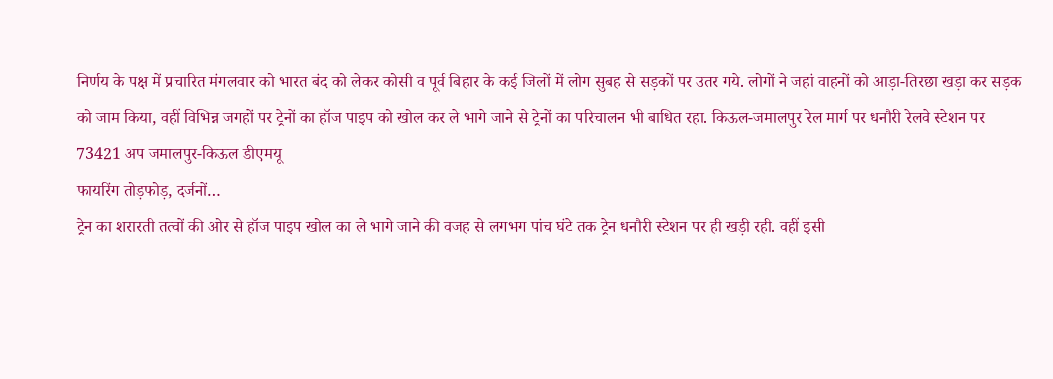निर्णय के पक्ष में प्रचारित मंगलवार को भारत बंद को लेकर कोसी व पूर्व बिहार के कई जिलों में लोग सुबह से सड़कों पर उतर गये. लोगों ने जहां वाहनों को आड़ा-तिरछा खड़ा कर सड़क को जाम किया, वहीं विभिन्न जगहों पर ट्रेनों का हॉज पाइप को खोल कर ले भागे जाने से ट्रेनों का परिचालन भी बाधित रहा. किऊल-जमालपुर रेल मार्ग पर धनौरी रेलवे स्टेशन पर 73421 अप जमालपुर-किऊल डीएमयू
फायरिंग तोड़फोड़, दर्जनों…
ट्रेन का शरारती तत्वों की ओर से हॉज पाइप खोल का ले भागे जाने की वजह से लगभग पांच घंटे तक ट्रेन धनौरी स्टेशन पर ही खड़ी रही. वहीं इसी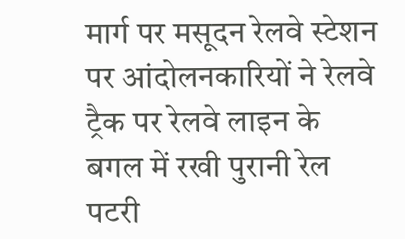मार्ग पर मसूदन रेलवे स्टेशन पर आंदोलनकारियों ने रेलवे ट्रैक पर रेलवे लाइन के बगल में रखी पुरानी रेल पटरी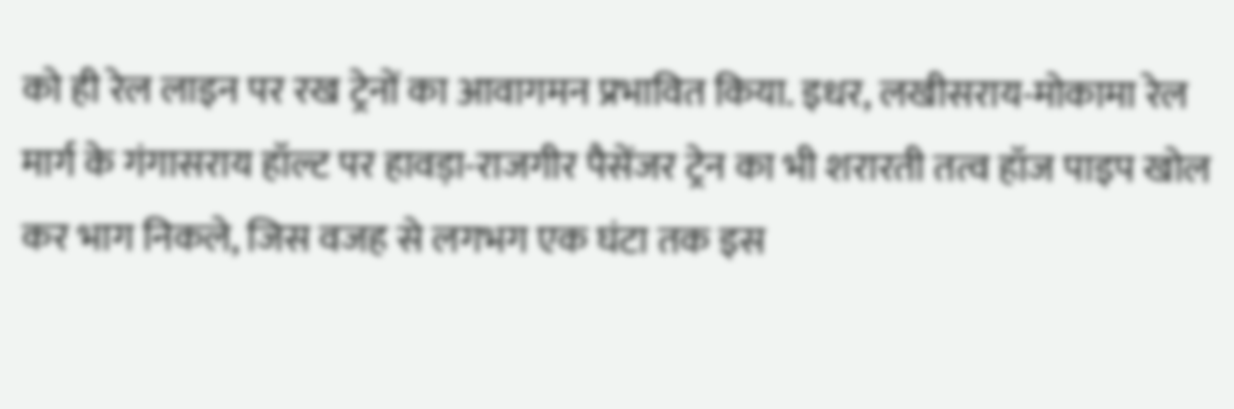को ही रेल लाइन पर रख ट्रेनों का आवागमन प्रभावित किया. इधर, लखीसराय-मोकामा रेल मार्ग के गंगासराय हॉल्ट पर हावड़ा-राजगीर पैसेंजर ट्रेन का भी शरारती तत्व हॉज पाइप खोल कर भाग निकले, जिस वजह से लगभग एक घंटा तक इस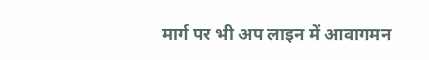मार्ग पर भी अप लाइन में आवागमन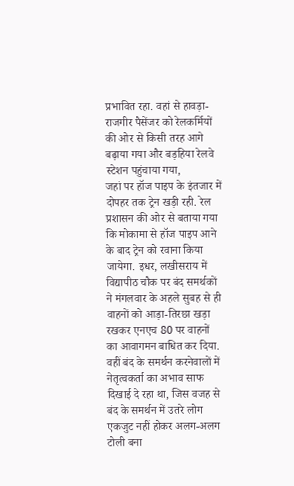प्रभावित रहा. वहां से हावड़ा-राजगीर पैसेंजर को रेलकर्मियों की ओर से किसी तरह आगे बढ़ाया गया और बड़हिया रेलवे स्टेशन पहुंचाया गया,
जहां पर हॉज पाइप के इंतजार में दोपहर तक ट्रेन खड़ी रही. रेल प्रशासन की ओर से बताया गया कि मोकामा से हॉज पाइप आने के बाद ट्रेन को रवाना किया जायेगा. इधर, लखीसराय में विद्यापीठ चौक पर बंद समर्थकों ने मंगलवार के अहले सुबह से ही वाहनों को आड़ा-तिरछा खड़ा रखकर एनएच 80 पर वाहनों का आवागमन बाधित कर दिया. वहीं बंद के समर्थन करनेवालों में नेतृत्वकर्ता का अभाव साफ दिखाई दे रहा था, जिस वजह से बंद के समर्थन में उतरे लोग एकजुट नहीं होकर अलग-अलग टोली बना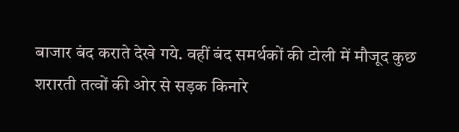बाजार बंद कराते देखे गये. वहीं बंद समर्थकों की टोली में मौजूद कुछ शरारती तत्वों की ओर से सड़क किनारे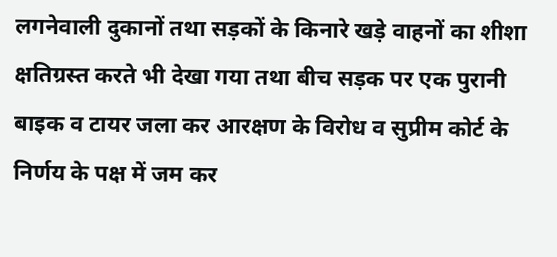लगनेवाली दुकानों तथा सड़कों के किनारे खड़े वाहनों का शीशा क्षतिग्रस्त करते भी देखा गया तथा बीच सड़क पर एक पुरानी बाइक व टायर जला कर आरक्षण के विरोध व सुप्रीम कोर्ट के निर्णय के पक्ष में जम कर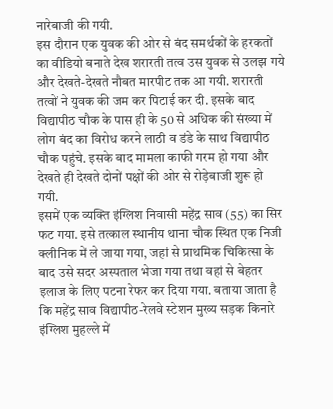नारेबाजी की गयी.
इस दौरान एक युवक की ओर से बंद समर्थकों के हरकतों का वीडियो बनाते देख शरारती तत्व उस युवक से उलझ गये और देखते-देखते नौबत मारपीट तक आ गयी. शरारती तत्वों ने युवक की जम कर पिटाई कर दी. इसके बाद विद्यापीठ चौक के पास ही के 50 से अधिक की संख्या में लोग बंद का विरोध करने लाठी व डंडे के साथ विद्यापीठ चौक पहुंचे. इसके बाद मामला काफी गरम हो गया और देखते ही देखते दोनों पक्षों की ओर से रोड़ेबाजी शुरू हो गयी.
इसमें एक व्यक्ति इंग्लिश निवासी महेंद्र साव (55) का सिर फट गया. इसे तत्काल स्थानीय थाना चौक स्थित एक निजी क्लीनिक में ले जाया गया, जहां से प्राथमिक चिकित्सा के बाद उसे सदर अस्पताल भेजा गया तथा वहां से बेहतर इलाज के लिए पटना रेफर कर दिया गया. बताया जाता है कि महेंद्र साव विद्यापीठ-रेलवे स्टेशन मुख्य सड़क किनारे इंग्लिश मुहल्ले में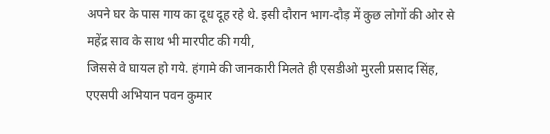अपने घर के पास गाय का दूध दूह रहे थे. इसी दौरान भाग-दौड़ में कुछ लोगों की ओर से महेंद्र साव के साथ भी मारपीट की गयी,
जिससे वे घायल हो गये. हंगामे की जानकारी मिलते ही एसडीओ मुरली प्रसाद सिंह, एएसपी अभियान पवन कुमार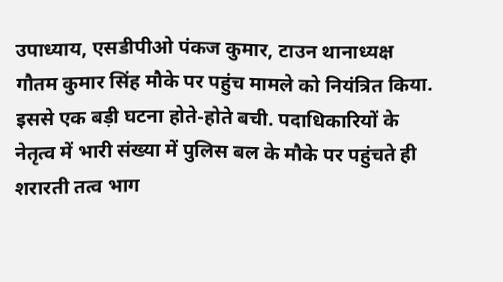उपाध्याय, एसडीपीओ पंकज कुमार, टाउन थानाध्यक्ष गौतम कुमार सिंह मौके पर पहुंच मामले को नियंत्रित किया. इससे एक बड़ी घटना होते-होते बची. पदाधिकारियों के नेतृत्व में भारी संख्या में पुलिस बल के मौके पर पहुंचते ही शरारती तत्व भाग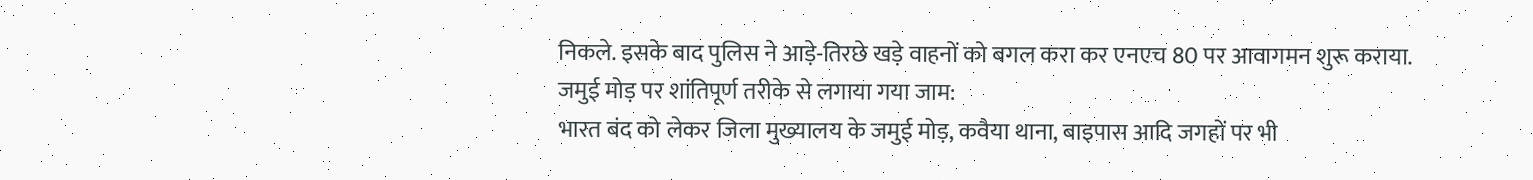निकले. इसके बाद पुलिस ने आड़े-तिरछे खड़े वाहनों को बगल करा कर एनएच 80 पर आवागमन शुरू कराया.
जमुई मोड़ पर शांतिपूर्ण तरीके से लगाया गया जाम:
भारत बंद को लेकर जिला मुख्यालय के जमुई मोड़, कवैया थाना, बाइपास आदि जगहों पर भी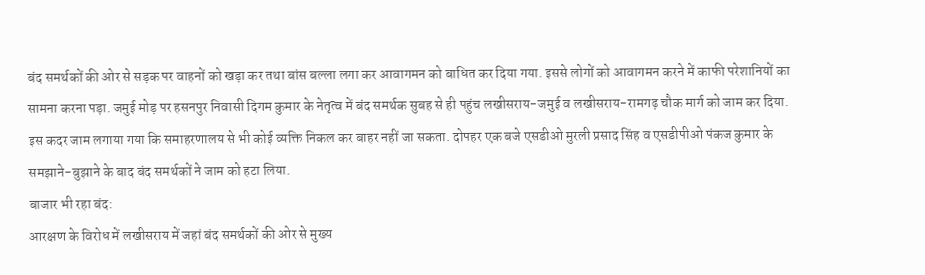बंद समर्थकों की ओर से सड़क पर वाहनों को खड़ा कर तथा बांस बल्ला लगा कर आवागमन को बाधित कर दिया गया. इससे लोगों को आवागमन करने में काफी परेशानियों का सामना करना पड़ा. जमुई मोड़ पर हसनपुर निवासी दिगम कुमार के नेतृत्व में बंद समर्थक सुबह से ही पहुंच लखीसराय-जमुई व लखीसराय-रामगढ़ चौक मार्ग को जाम कर दिया. इस कदर जाम लगाया गया कि समाहरणालय से भी कोई व्यक्ति निकल कर बाहर नहीं जा सकता. दोपहर एक बजे एसडीओ मुरली प्रसाद सिंह व एसडीपीओ पंकज कुमार के समझाने-बुझाने के बाद बंद समर्थकों ने जाम को हटा लिया.
बाजार भी रहा बंद:
आरक्षण के विरोध में लखीसराय में जहां बंद समर्थकों की ओर से मुख्य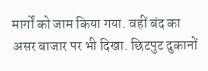मार्गों को जाम किया गया. वहीं बंद का असर बाजार पर भी दिखा. छिटपुट दुकानों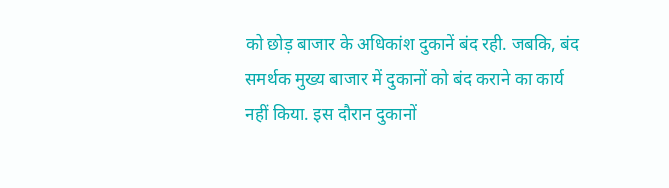को छोड़ बाजार के अधिकांश दुकानें बंद रही. जबकि, बंद समर्थक मुख्य बाजार में दुकानों को बंद कराने का कार्य नहीं किया. इस दौरान दुकानों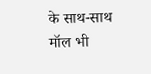के साथ-साथ मॉल भी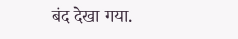बंद देखा गया.